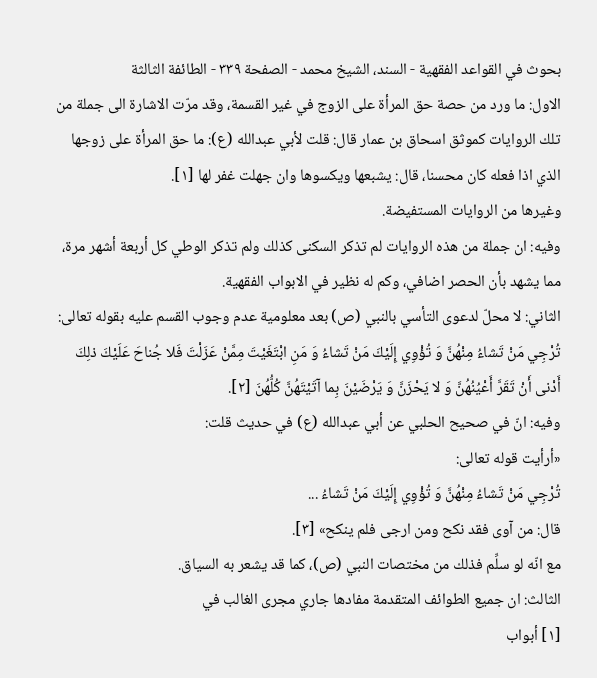بحوث في القواعد الفقهية - السند، الشيخ محمد - الصفحة ٣٣٩ - الطائفة الثالثة
الاول: ما ورد من حصة حق المرأة على الزوج في غير القسمة، وقد مرّت الاشارة الى جملة من تلك الروايات كموثق اسحاق بن عمار قال: قلت لأبي عبدالله (ع): ما حق المرأة على زوجها الذي اذا فعله كان محسنا، قال: يشبعها ويكسوها وان جهلت غفر لها [١].
وغيرها من الروايات المستفيضة.
وفيه: ان جملة من هذه الروايات لم تذكر السكنى كذلك ولم تذكر الوطي كل أربعة أشهر مرة، مما يشهد بأن الحصر اضافي، وكم له نظير في الابواب الفقهية.
الثاني: لا محلّ لدعوى التأسي بالنبي (ص) بعد معلومية عدم وجوب القسم عليه بقوله تعالى: تُرْجِي مَنْ تَشاءُ مِنْهُنَّ وَ تُؤْوِي إِلَيْكَ مَنْ تَشاءُ وَ مَنِ ابْتَغَيْتَ مِمَّنْ عَزَلْتَ فَلا جُناحَ عَلَيْكَ ذلِكَ أَدْنى أَنْ تَقَرَّ أَعْيُنُهُنَّ وَ لا يَحْزَنَّ وَ يَرْضَيْنَ بِما آتَيْتَهُنَّ كُلُّهُنَ [٢].
وفيه: انّ في صحيح الحلبي عن أبي عبدالله (ع) في حديث قلت:
«أرأيت قوله تعالى:
تُرْجِي مَنْ تَشاءُ مِنْهُنَّ وَ تُؤْوِي إِلَيْكَ مَنْ تَشاءُ ...
قال: من آوى فقد نكح ومن ارجى فلم ينكح» [٣].
مع انّه لو سلِّم فذلك من مختصات النبي (ص)، كما قد يشعر به السياق.
الثالث: ان جميع الطوائف المتقدمة مفادها جاري مجرى الغالب في
[١] أبواب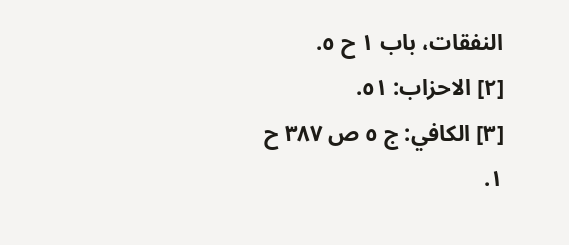النفقات، باب ١ ح ٥.
[٢] الاحزاب: ٥١.
[٣] الكافي: ج ٥ ص ٣٨٧ ح ١.